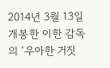2014년 3월 13일 개봉한 이한 감독의 ‘우아한 거짓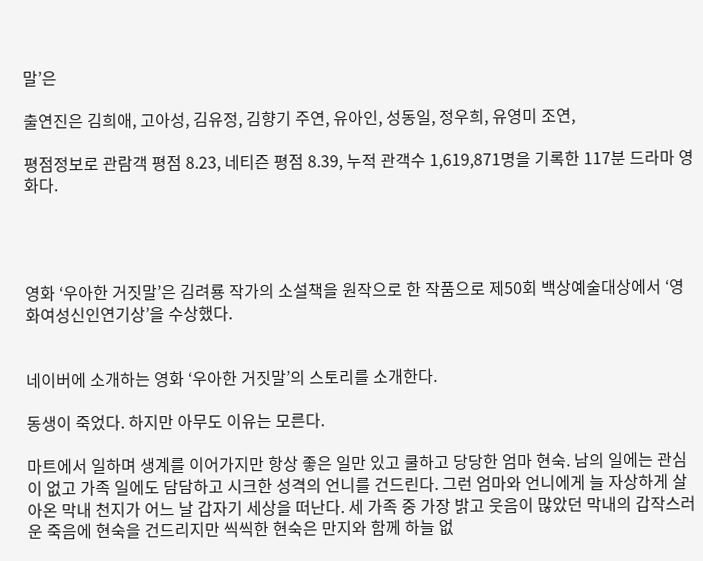말’은

출연진은 김희애, 고아성, 김유정, 김향기 주연, 유아인, 성동일, 정우희, 유영미 조연,

평점정보로 관람객 평점 8.23, 네티즌 평점 8.39, 누적 관객수 1,619,871명을 기록한 117분 드라마 영화다.




영화 ‘우아한 거짓말’은 김려룡 작가의 소설책을 원작으로 한 작품으로 제50회 백상예술대상에서 ‘영화여성신인연기상’을 수상했다.


네이버에 소개하는 영화 ‘우아한 거짓말’의 스토리를 소개한다.

동생이 죽었다. 하지만 아무도 이유는 모른다.

마트에서 일하며 생계를 이어가지만 항상 좋은 일만 있고 쿨하고 당당한 엄마 현숙. 남의 일에는 관심이 없고 가족 일에도 담담하고 시크한 성격의 언니를 건드린다. 그런 엄마와 언니에게 늘 자상하게 살아온 막내 천지가 어느 날 갑자기 세상을 떠난다. 세 가족 중 가장 밝고 웃음이 많았던 막내의 갑작스러운 죽음에 현숙을 건드리지만 씩씩한 현숙은 만지와 함께 하늘 없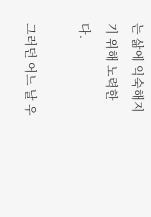는 삶에 익숙해지기 위해 노력한다.

그러던 어느 날 우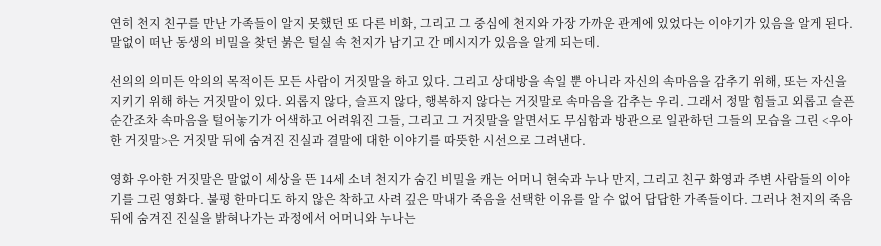연히 천지 친구를 만난 가족들이 알지 못했던 또 다른 비화, 그리고 그 중심에 천지와 가장 가까운 관계에 있었다는 이야기가 있음을 알게 된다. 말없이 떠난 동생의 비밀을 찾던 붉은 털실 속 천지가 남기고 간 메시지가 있음을 알게 되는데.

선의의 의미든 악의의 목적이든 모든 사람이 거짓말을 하고 있다. 그리고 상대방을 속일 뿐 아니라 자신의 속마음을 감추기 위해, 또는 자신을 지키기 위해 하는 거짓말이 있다. 외롭지 않다, 슬프지 않다, 행복하지 않다는 거짓말로 속마음을 감추는 우리. 그래서 정말 힘들고 외롭고 슬픈 순간조차 속마음을 털어놓기가 어색하고 어려워진 그들, 그리고 그 거짓말을 알면서도 무심함과 방관으로 일관하던 그들의 모습을 그린 <우아한 거짓말>은 거짓말 뒤에 숨겨진 진실과 결말에 대한 이야기를 따뜻한 시선으로 그려낸다.

영화 우아한 거짓말은 말없이 세상을 뜬 14세 소녀 천지가 숨긴 비밀을 캐는 어머니 현숙과 누나 만지, 그리고 친구 화영과 주변 사람들의 이야기를 그린 영화다. 불평 한마디도 하지 않은 착하고 사려 깊은 막내가 죽음을 선택한 이유를 알 수 없어 답답한 가족들이다. 그러나 천지의 죽음 뒤에 숨겨진 진실을 밝혀나가는 과정에서 어머니와 누나는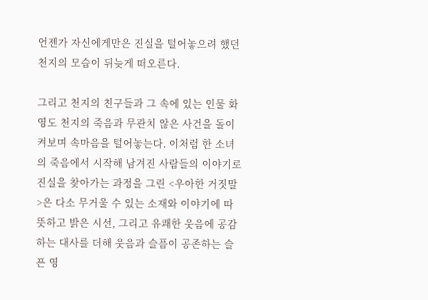언젠가 자신에게만은 진실을 털어놓으려 했던 천지의 모습이 뒤늦게 떠오른다.

그리고 천지의 친구들과 그 속에 있는 인물 화영도 천지의 죽음과 무관치 않은 사건을 돌이켜보며 속마음을 털어놓는다. 이처럼 한 소녀의 죽음에서 시작해 남겨진 사람들의 이야기로 진실을 찾아가는 과정을 그린 <우아한 거짓말>은 다소 무거울 수 있는 소재와 이야기에 따뜻하고 밝은 시선, 그리고 유쾌한 웃음에 공감하는 대사를 더해 웃음과 슬픔이 공존하는 슬픈 영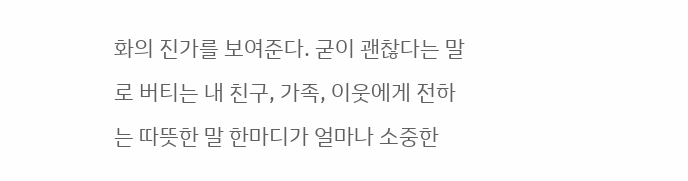화의 진가를 보여준다. 굳이 괜찮다는 말로 버티는 내 친구, 가족, 이웃에게 전하는 따뜻한 말 한마디가 얼마나 소중한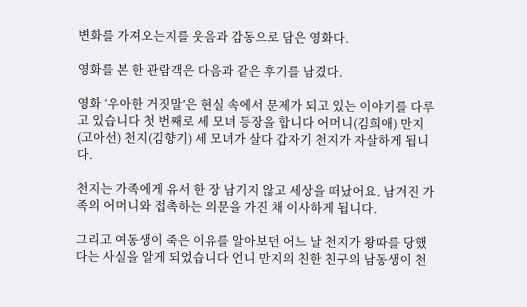변화를 가져오는지를 웃음과 감동으로 담은 영화다.

영화를 본 한 관람객은 다음과 같은 후기를 남겼다.

영화 ‘우아한 거짓말’은 현실 속에서 문제가 되고 있는 이야기를 다루고 있습니다 첫 번째로 세 모녀 등장을 합니다 어머니(김희애) 만지(고아선) 천지(김향기) 세 모녀가 살다 갑자기 천지가 자살하게 됩니다.

천지는 가족에게 유서 한 장 남기지 않고 세상을 떠났어요. 남겨진 가족의 어머니와 접촉하는 의문을 가진 채 이사하게 됩니다.

그리고 여동생이 죽은 이유를 알아보던 어느 날 천지가 왕따를 당했다는 사실을 알게 되었습니다 언니 만지의 친한 친구의 남동생이 천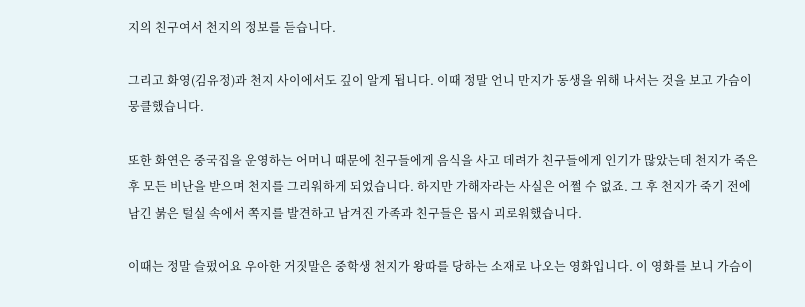지의 친구여서 천지의 정보를 듣습니다.

그리고 화영(김유정)과 천지 사이에서도 깊이 알게 됩니다. 이때 정말 언니 만지가 동생을 위해 나서는 것을 보고 가슴이 뭉클했습니다.

또한 화연은 중국집을 운영하는 어머니 때문에 친구들에게 음식을 사고 데려가 친구들에게 인기가 많았는데 천지가 죽은 후 모든 비난을 받으며 천지를 그리워하게 되었습니다. 하지만 가해자라는 사실은 어쩔 수 없죠. 그 후 천지가 죽기 전에 남긴 붉은 털실 속에서 쪽지를 발견하고 남겨진 가족과 친구들은 몹시 괴로워했습니다.

이때는 정말 슬펐어요 우아한 거짓말은 중학생 천지가 왕따를 당하는 소재로 나오는 영화입니다. 이 영화를 보니 가슴이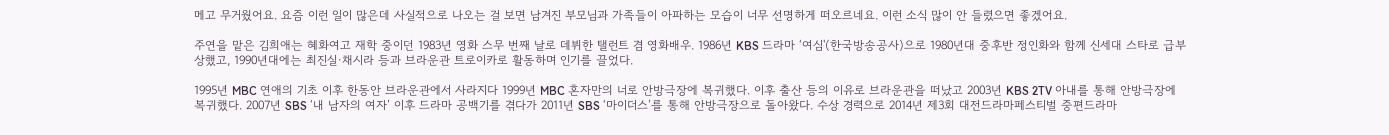메고 무거웠어요. 요즘 이런 일이 많은데 사실적으로 나오는 걸 보면 남겨진 부모님과 가족들이 아파하는 모습이 너무 선명하게 떠오르네요. 이런 소식 많이 안 들렸으면 좋겠어요.

주연을 맡은 김희애는 혜화여고 재학 중이던 1983년 영화 스무 번째 날로 데뷔한 탤런트 겸 영화배우. 1986년 KBS 드라마 ‘여심'(한국방송공사)으로 1980년대 중후반 정인화와 함께 신세대 스타로 급부상했고, 1990년대에는 최진실·채시라 등과 브라운관 트로이카로 활동하며 인기를 끌었다.

1995년 MBC 연애의 기초 이후 한동안 브라운관에서 사라지다 1999년 MBC 혼자만의 너로 안방극장에 복귀했다. 이후 출산 등의 이유로 브라운관을 떠났고 2003년 KBS 2TV 아내를 통해 안방극장에 복귀했다. 2007년 SBS ‘내 남자의 여자’ 이후 드라마 공백기를 겪다가 2011년 SBS ‘마이더스’를 통해 안방극장으로 돌아왔다. 수상 경력으로 2014년 제3회 대전드라마페스티벌 중편드라마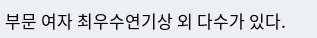부문 여자 최우수연기상 외 다수가 있다.